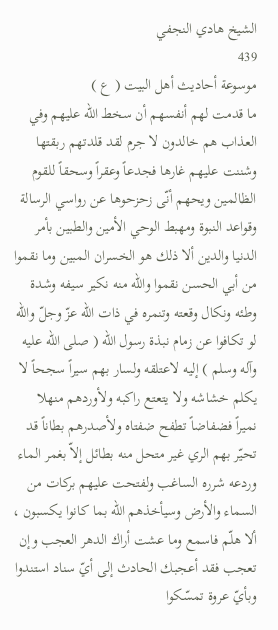الشيخ هادي النجفي
439
موسوعة أحاديث أهل البيت ( ع )
ما قدمت لهم أنفسهم أن سخط الله عليهم وفي العذاب هم خالدون لا جرم لقد قلدتهم ربقتها وشننت عليهم غارها فجدعاً وعقراً وسحقاً للقوم الظالمين ويحهم أنّى زحزحوها عن رواسي الرسالة وقواعد النبوة ومهبط الوحي الأمين والطبين بأمر الدنيا والدين ألا ذلك هو الخسران المبين وما نقموا من أبي الحسن نقموا والله منه نكير سيفه وشدة وطئه ونكال وقعته وتنمره في ذات الله عزّ وجلّ والله لو تكافوا عن زمام نبذة رسول الله ( صلى الله عليه وآله وسلم ) إليه لاعتلقه ولسار بهم سيراً سجحاً لا يكلم خشاشه ولا يتعتع راكبه ولأوردهم منهلا نميراً فضفاضاً تطفح ضفتاه ولأصدرهم بطاناً قد تحيّر بهم الري غير متحل منه بطائل إلاّ بغمر الماء وردعه شرره الساغب ولفتحت عليهم بركات من السماء والأرض وسيأخذهم الله بما كانوا يكسبون ، ألا هلّم فاسمع وما عشت أراك الدهر العجب وإن تعجب فقد أعجبك الحادث إلى أيّ سناد استندوا وبأيّ عروة تمسّكوا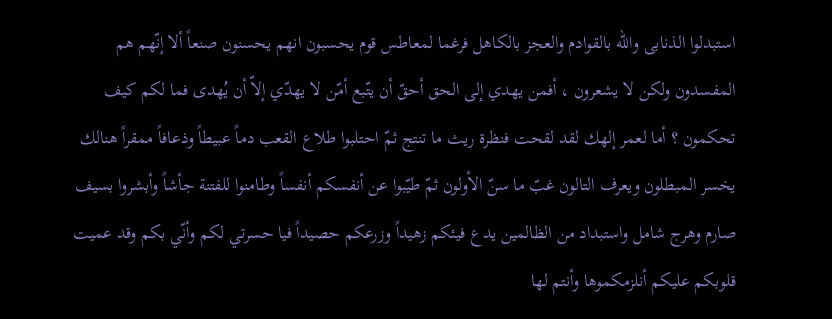استبدلوا الذنابى والله بالقوادم والعجز بالكاهل فرغما لمعاطس قوم يحسبون انهم يحسنون صنعاً ألا إنّهم هم المفسدون ولكن لا يشعرون ، أفمن يهدي إلى الحق أحقّ أن يتّبع أمّن لا يهدّي إلاّ أن يُهدى فما لكم كيف تحكمون ؟ أما لعمر إلهك لقد لقحت فنظرة ريث ما تنتج ثمّ احتلبوا طلاع القعب دماً عبيطاً وذعافاً ممقراً هنالك يخسر المبطلون ويعرف التالون غبّ ما سنّ الأولون ثمّ طيّبوا عن أنفسكم أنفساً وطامنوا للفتنة جأشاً وأبشروا بسيف صارم وهرج شامل واستبداد من الظالمين يدع فيئكم زهيداً وزرعكم حصيداً فيا حسرتي لكم وأنّي بكم وقد عميت قلوبكم عليكم أنلزمكموها وأنتم لها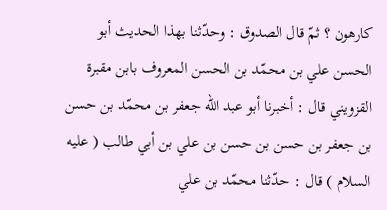كارهون ؟ ثمّ قال الصدوق : وحدّثنا بهذا الحديث أبو الحسن علي بن محمّد بن الحسن المعروف بابن مقبرة القزويني قال : أخبرنا أبو عبد الله جعفر بن محمّد بن حسن بن جعفر بن حسن بن حسن بن علي بن أبي طالب ( عليه السلام ) قال : حدّثنا محمّد بن علي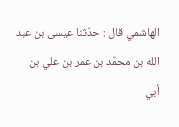الهاشمي قال : حدّثنا عيسى بن عبد الله بن محمّد بن عمر بن علي بن أبي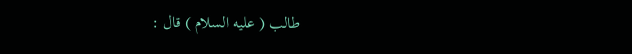طالب ( عليه السلام ) قال :